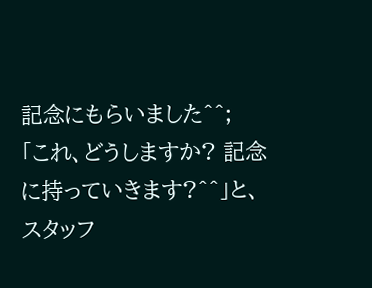記念にもらいました^^;
「これ、どうしますか? 記念に持っていきます?^^」と、スタッフ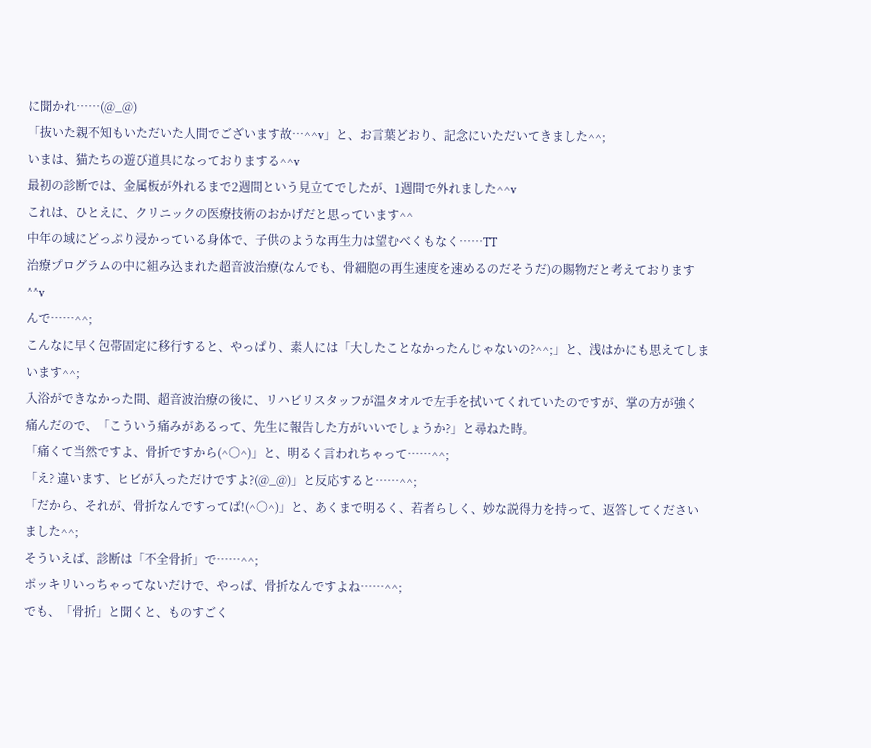に聞かれ……(@_@)
「抜いた親不知もいただいた人間でございます故…^^v」と、お言葉どおり、記念にいただいてきました^^;
いまは、猫たちの遊び道具になっておりまする^^v
最初の診断では、金属板が外れるまで2週間という見立てでしたが、1週間で外れました^^v
これは、ひとえに、クリニックの医療技術のおかげだと思っています^^
中年の域にどっぷり浸かっている身体で、子供のような再生力は望むべくもなく……TT
治療プログラムの中に組み込まれた超音波治療(なんでも、骨細胞の再生速度を速めるのだそうだ)の賜物だと考えております^^v
んで……^^;
こんなに早く包帯固定に移行すると、やっぱり、素人には「大したことなかったんじゃないの?^^;」と、浅はかにも思えてしまいます^^;
入浴ができなかった間、超音波治療の後に、リハビリスタッフが温タオルで左手を拭いてくれていたのですが、掌の方が強く痛んだので、「こういう痛みがあるって、先生に報告した方がいいでしょうか?」と尋ねた時。
「痛くて当然ですよ、骨折ですから(^○^)」と、明るく言われちゃって……^^;
「え? 違います、ヒビが入っただけですよ?(@_@)」と反応すると……^^;
「だから、それが、骨折なんですってば!(^○^)」と、あくまで明るく、若者らしく、妙な説得力を持って、返答してくださいました^^;
そういえば、診断は「不全骨折」で……^^;
ポッキリいっちゃってないだけで、やっぱ、骨折なんですよね……^^;
でも、「骨折」と聞くと、ものすごく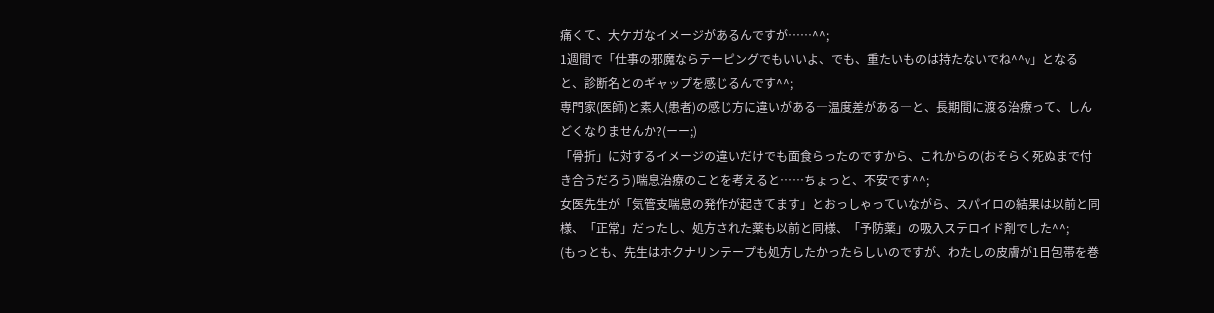痛くて、大ケガなイメージがあるんですが……^^;
1週間で「仕事の邪魔ならテーピングでもいいよ、でも、重たいものは持たないでね^^v」となると、診断名とのギャップを感じるんです^^;
専門家(医師)と素人(患者)の感じ方に違いがある―温度差がある―と、長期間に渡る治療って、しんどくなりませんか?(ーー;)
「骨折」に対するイメージの違いだけでも面食らったのですから、これからの(おそらく死ぬまで付き合うだろう)喘息治療のことを考えると……ちょっと、不安です^^;
女医先生が「気管支喘息の発作が起きてます」とおっしゃっていながら、スパイロの結果は以前と同様、「正常」だったし、処方された薬も以前と同様、「予防薬」の吸入ステロイド剤でした^^;
(もっとも、先生はホクナリンテープも処方したかったらしいのですが、わたしの皮膚が1日包帯を巻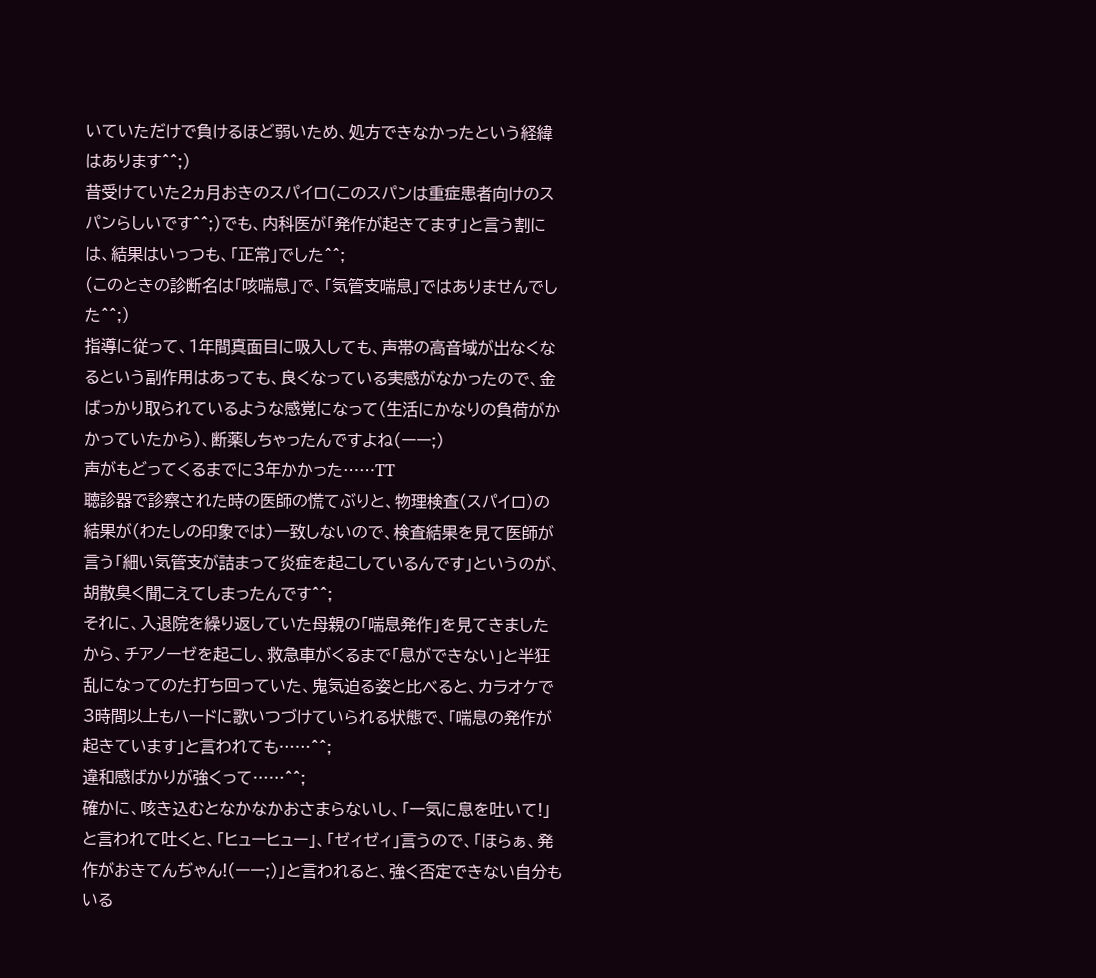いていただけで負けるほど弱いため、処方できなかったという経緯はあります^^;)
昔受けていた2ヵ月おきのスパイロ(このスパンは重症患者向けのスパンらしいです^^;)でも、内科医が「発作が起きてます」と言う割には、結果はいっつも、「正常」でした^^;
(このときの診断名は「咳喘息」で、「気管支喘息」ではありませんでした^^;)
指導に従って、1年間真面目に吸入しても、声帯の高音域が出なくなるという副作用はあっても、良くなっている実感がなかったので、金ばっかり取られているような感覚になって(生活にかなりの負荷がかかっていたから)、断薬しちゃったんですよね(ーー;)
声がもどってくるまでに3年かかった……TT
聴診器で診察された時の医師の慌てぶりと、物理検査(スパイロ)の結果が(わたしの印象では)一致しないので、検査結果を見て医師が言う「細い気管支が詰まって炎症を起こしているんです」というのが、胡散臭く聞こえてしまったんです^^;
それに、入退院を繰り返していた母親の「喘息発作」を見てきましたから、チアノーゼを起こし、救急車がくるまで「息ができない」と半狂乱になってのた打ち回っていた、鬼気迫る姿と比べると、カラオケで3時間以上もハードに歌いつづけていられる状態で、「喘息の発作が起きています」と言われても……^^;
違和感ばかりが強くって……^^;
確かに、咳き込むとなかなかおさまらないし、「一気に息を吐いて!」と言われて吐くと、「ヒューヒュー」、「ゼィゼィ」言うので、「ほらぁ、発作がおきてんぢゃん!(ーー;)」と言われると、強く否定できない自分もいる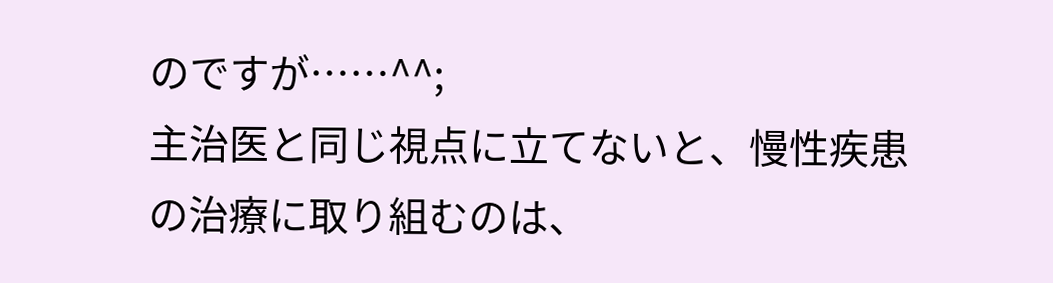のですが……^^;
主治医と同じ視点に立てないと、慢性疾患の治療に取り組むのは、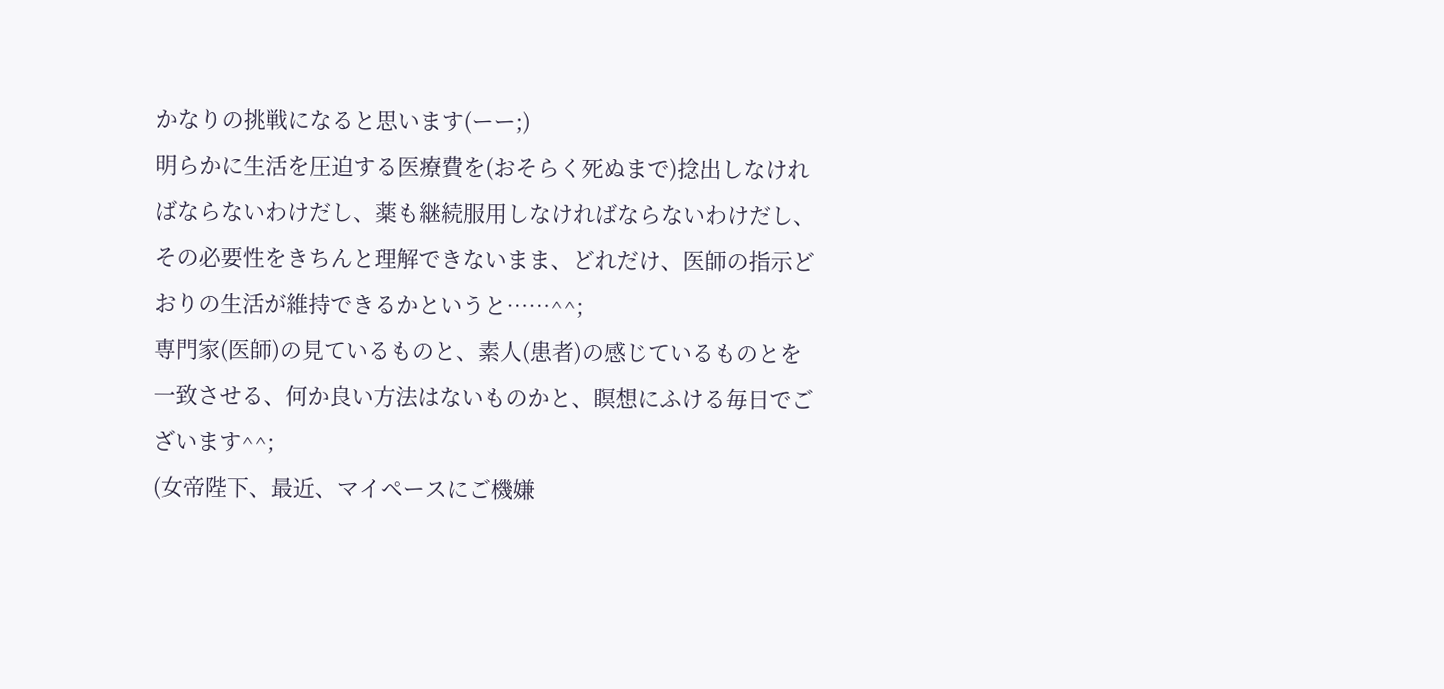かなりの挑戦になると思います(ーー;)
明らかに生活を圧迫する医療費を(おそらく死ぬまで)捻出しなければならないわけだし、薬も継続服用しなければならないわけだし、その必要性をきちんと理解できないまま、どれだけ、医師の指示どおりの生活が維持できるかというと……^^;
専門家(医師)の見ているものと、素人(患者)の感じているものとを一致させる、何か良い方法はないものかと、瞑想にふける毎日でございます^^;
(女帝陛下、最近、マイペースにご機嫌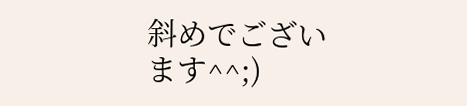斜めでございます^^;)